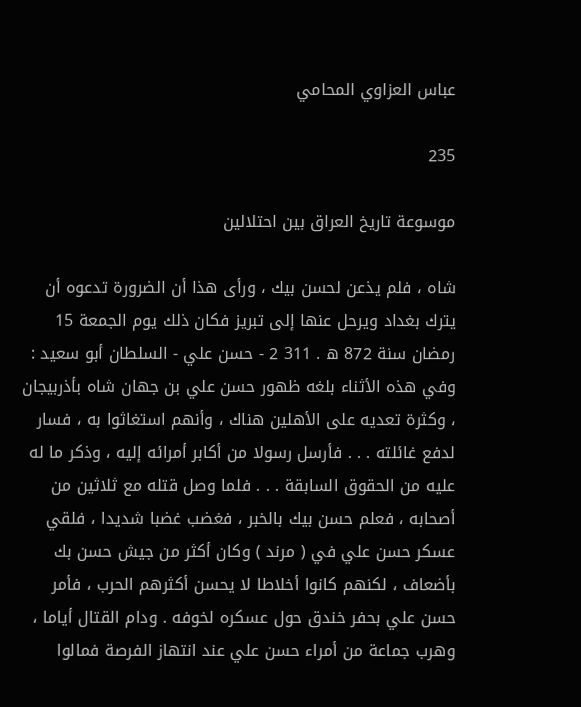عباس العزاوي المحامي

235

موسوعة تاريخ العراق بين احتلالين

شاه ، فلم يذعن لحسن بيك ، ورأى هذا أن الضرورة تدعوه أن يترك بغداد ويرحل عنها إلى تبريز فكان ذلك يوم الجمعة 15 رمضان سنة 872 ه . 311 2 - حسن علي - السلطان أبو سعيد : وفي هذه الأثناء بلغه ظهور حسن علي بن جهان شاه بأذربيجان ، وكثرة تعديه على الأهلين هناك ، وأنهم استغاثوا به ، فسار لدفع غائلته . . . فأرسل رسولا من أكابر أمرائه إليه ، وذكر ما له عليه من الحقوق السابقة . . . فلما وصل قتله مع ثلاثين من أصحابه ، فعلم حسن بيك بالخبر ، فغضب غضبا شديدا ، فلقي عسكر حسن علي في ( مرند ) وكان أكثر من جيش حسن بك بأضعاف ، لكنهم كانوا أخلاطا لا يحسن أكثرهم الحرب ، فأمر حسن علي بحفر خندق حول عسكره لخوفه . ودام القتال أياما ، وهرب جماعة من أمراء حسن علي عند انتهاز الفرصة فمالوا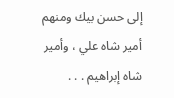إلى حسن بيك ومنهم أمير شاه علي ، وأمير شاه إبراهيم . . .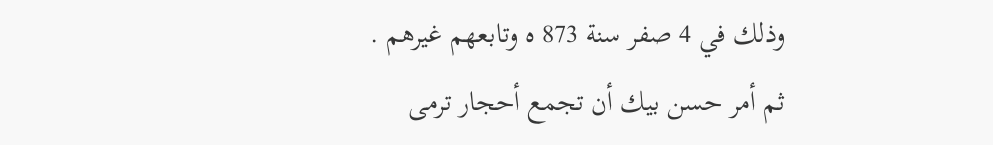وذلك في 4 صفر سنة 873 ه وتابعهم غيرهم . ثم أمر حسن بيك أن تجمع أحجار ترمى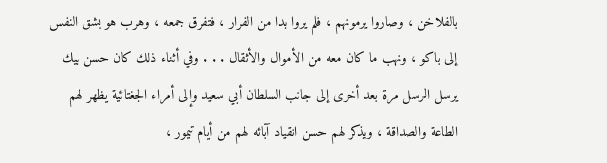بالفلاخن ، وصاروا يرمونهم ، فلم يروا بدا من الفرار ، فتفرق جمعه ، وهرب هو بشق النفس إلى باكو ، ونهب ما كان معه من الأموال والأثقال . . . وفي أثناء ذلك كان حسن بيك يرسل الرسل مرة بعد أخرى إلى جانب السلطان أبي سعيد وإلى أمراء الجغتائية يظهر لهم الطاعة والصداقة ، ويذكر لهم حسن انقياد آبائه لهم من أيام تيمور ،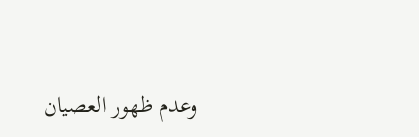وعدم ظهور العصيان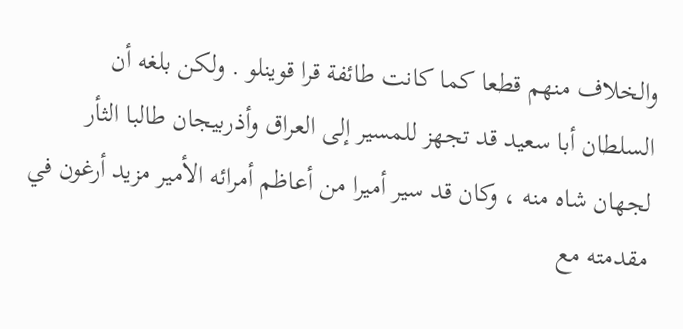والخلاف منهم قطعا كما كانت طائفة قرا قوينلو . ولكن بلغه أن السلطان أبا سعيد قد تجهز للمسير إلى العراق وأذربيجان طالبا الثأر لجهان شاه منه ، وكان قد سير أميرا من أعاظم أمرائه الأمير مزيد أرغون في مقدمته مع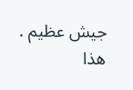جيش عظيم . هذا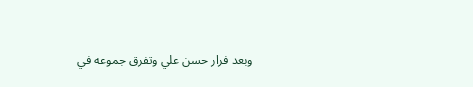وبعد فرار حسن علي وتفرق جموعه في